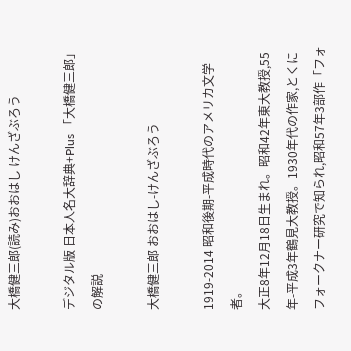大橋健三郎(読み)おおはし けんざぶろう

デジタル版 日本人名大辞典+Plus 「大橋健三郎」の解説

大橋健三郎 おおはし-けんざぶろう

1919-2014 昭和後期-平成時代のアメリカ文学者。
大正8年12月18日生まれ。昭和42年東大教授,55年-平成3年鶴見大教授。1930年代の作家,とくにフォークナー研究で知られ,昭和57年3部作「フォ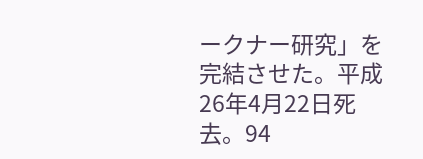ークナー研究」を完結させた。平成26年4月22日死去。94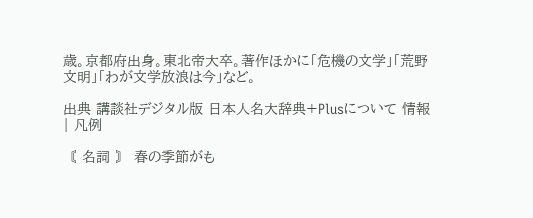歳。京都府出身。東北帝大卒。著作ほかに「危機の文学」「荒野文明」「わが文学放浪は今」など。

出典 講談社デジタル版 日本人名大辞典+Plusについて 情報 | 凡例

〘 名詞 〙 春の季節がも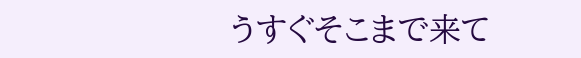うすぐそこまで来て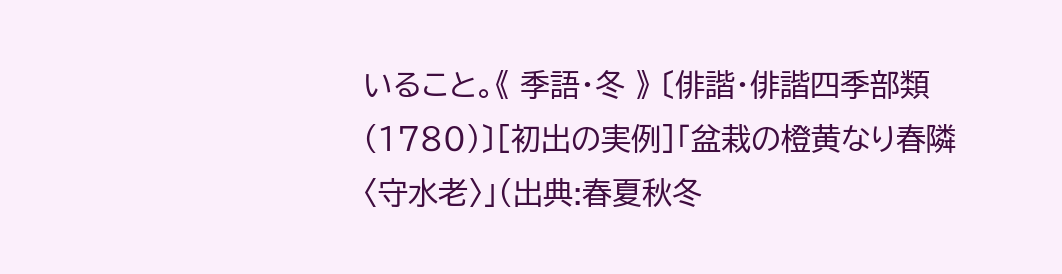いること。《 季語・冬 》 〔俳諧・俳諧四季部類(1780)〕[初出の実例]「盆栽の橙黄なり春隣〈守水老〉」(出典:春夏秋冬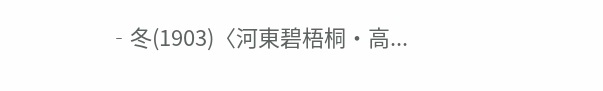‐冬(1903)〈河東碧梧桐・高...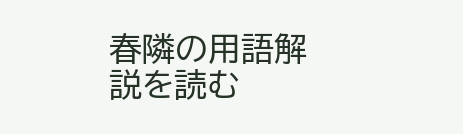春隣の用語解説を読む